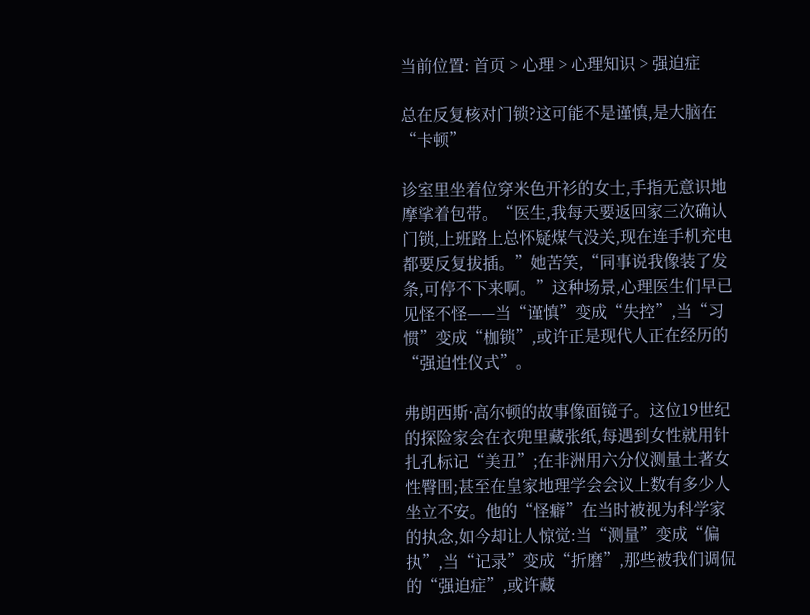当前位置: 首页 > 心理 > 心理知识 > 强迫症

总在反复核对门锁?这可能不是谨慎,是大脑在“卡顿”

诊室里坐着位穿米色开衫的女士,手指无意识地摩挲着包带。“医生,我每天要返回家三次确认门锁,上班路上总怀疑煤气没关,现在连手机充电都要反复拔插。”她苦笑,“同事说我像装了发条,可停不下来啊。”这种场景,心理医生们早已见怪不怪——当“谨慎”变成“失控”,当“习惯”变成“枷锁”,或许正是现代人正在经历的“强迫性仪式”。

弗朗西斯·高尔顿的故事像面镜子。这位19世纪的探险家会在衣兜里藏张纸,每遇到女性就用针扎孔标记“美丑”;在非洲用六分仪测量土著女性臀围;甚至在皇家地理学会会议上数有多少人坐立不安。他的“怪癖”在当时被视为科学家的执念,如今却让人惊觉:当“测量”变成“偏执”,当“记录”变成“折磨”,那些被我们调侃的“强迫症”,或许藏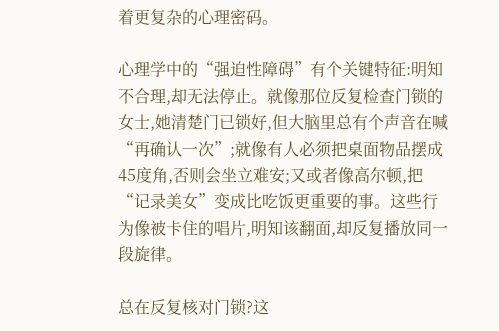着更复杂的心理密码。

心理学中的“强迫性障碍”有个关键特征:明知不合理,却无法停止。就像那位反复检查门锁的女士,她清楚门已锁好,但大脑里总有个声音在喊“再确认一次”;就像有人必须把桌面物品摆成45度角,否则会坐立难安;又或者像高尔顿,把“记录美女”变成比吃饭更重要的事。这些行为像被卡住的唱片,明知该翻面,却反复播放同一段旋律。

总在反复核对门锁?这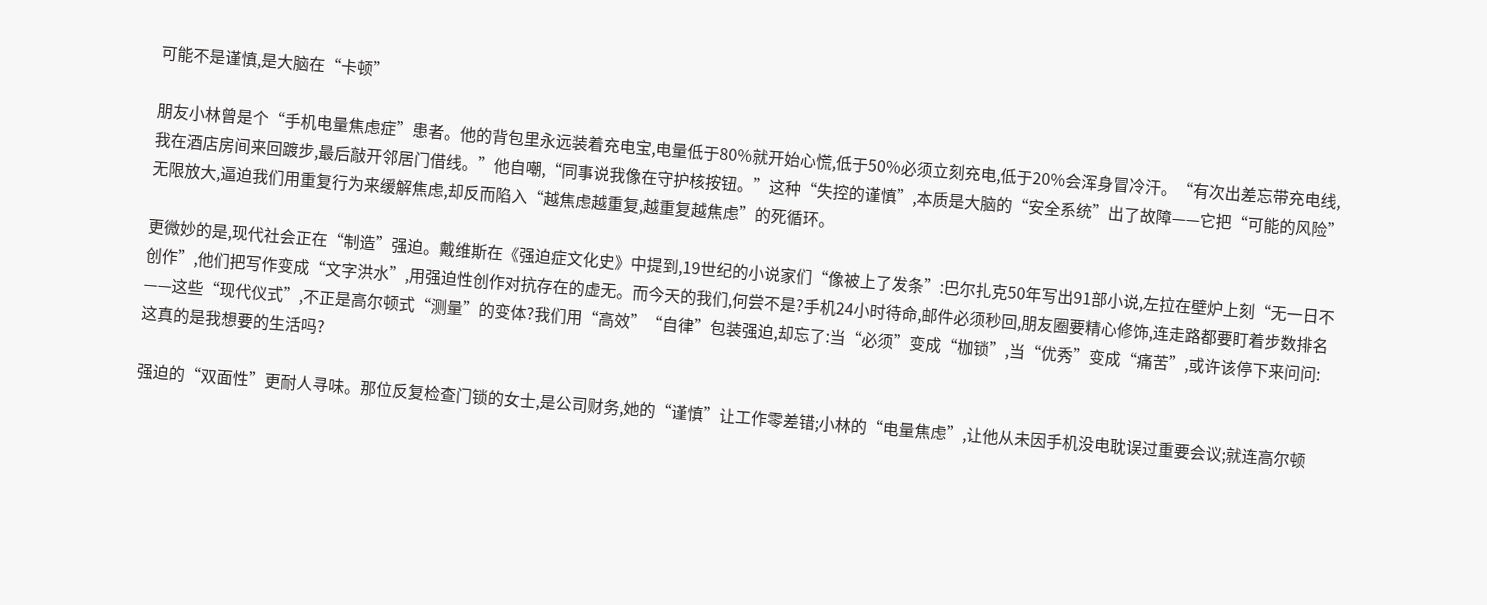可能不是谨慎,是大脑在“卡顿”

朋友小林曾是个“手机电量焦虑症”患者。他的背包里永远装着充电宝,电量低于80%就开始心慌,低于50%必须立刻充电,低于20%会浑身冒冷汗。“有次出差忘带充电线,我在酒店房间来回踱步,最后敲开邻居门借线。”他自嘲,“同事说我像在守护核按钮。”这种“失控的谨慎”,本质是大脑的“安全系统”出了故障——它把“可能的风险”无限放大,逼迫我们用重复行为来缓解焦虑,却反而陷入“越焦虑越重复,越重复越焦虑”的死循环。

更微妙的是,现代社会正在“制造”强迫。戴维斯在《强迫症文化史》中提到,19世纪的小说家们“像被上了发条”:巴尔扎克50年写出91部小说,左拉在壁炉上刻“无一日不创作”,他们把写作变成“文字洪水”,用强迫性创作对抗存在的虚无。而今天的我们,何尝不是?手机24小时待命,邮件必须秒回,朋友圈要精心修饰,连走路都要盯着步数排名——这些“现代仪式”,不正是高尔顿式“测量”的变体?我们用“高效”“自律”包装强迫,却忘了:当“必须”变成“枷锁”,当“优秀”变成“痛苦”,或许该停下来问问:这真的是我想要的生活吗?

强迫的“双面性”更耐人寻味。那位反复检查门锁的女士,是公司财务,她的“谨慎”让工作零差错;小林的“电量焦虑”,让他从未因手机没电耽误过重要会议;就连高尔顿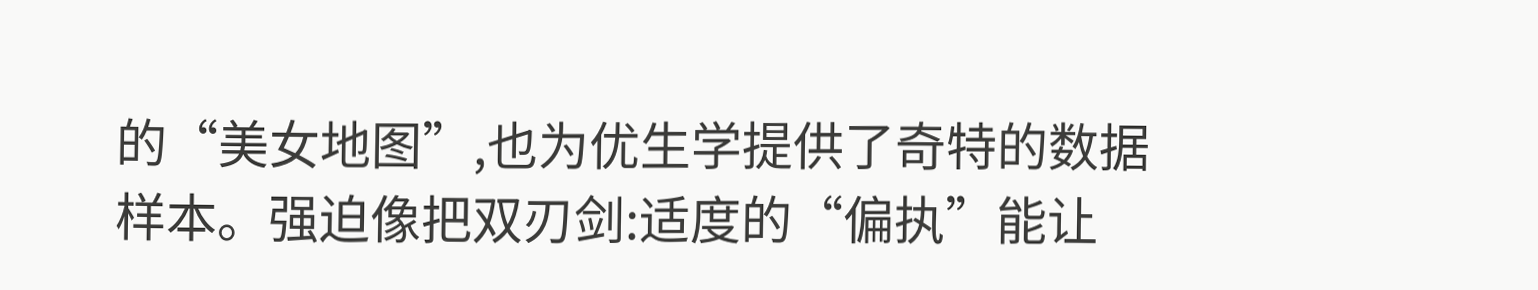的“美女地图”,也为优生学提供了奇特的数据样本。强迫像把双刃剑:适度的“偏执”能让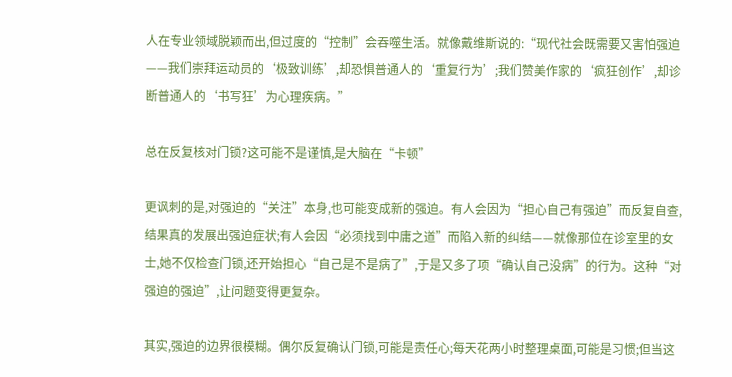人在专业领域脱颖而出,但过度的“控制”会吞噬生活。就像戴维斯说的:“现代社会既需要又害怕强迫——我们崇拜运动员的‘极致训练’,却恐惧普通人的‘重复行为’;我们赞美作家的‘疯狂创作’,却诊断普通人的‘书写狂’为心理疾病。”

总在反复核对门锁?这可能不是谨慎,是大脑在“卡顿”

更讽刺的是,对强迫的“关注”本身,也可能变成新的强迫。有人会因为“担心自己有强迫”而反复自查,结果真的发展出强迫症状;有人会因“必须找到中庸之道”而陷入新的纠结——就像那位在诊室里的女士,她不仅检查门锁,还开始担心“自己是不是病了”,于是又多了项“确认自己没病”的行为。这种“对强迫的强迫”,让问题变得更复杂。

其实,强迫的边界很模糊。偶尔反复确认门锁,可能是责任心;每天花两小时整理桌面,可能是习惯;但当这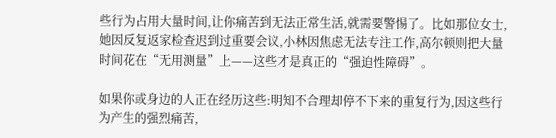些行为占用大量时间,让你痛苦到无法正常生活,就需要警惕了。比如那位女士,她因反复返家检查迟到过重要会议,小林因焦虑无法专注工作,高尔顿则把大量时间花在“无用测量”上——这些才是真正的“强迫性障碍”。

如果你或身边的人正在经历这些:明知不合理却停不下来的重复行为,因这些行为产生的强烈痛苦,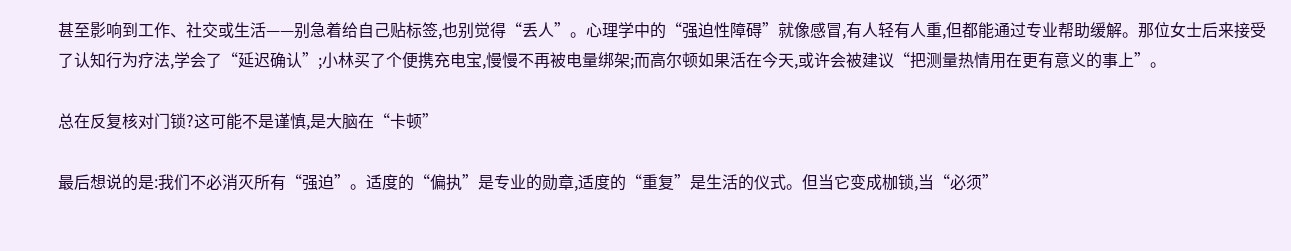甚至影响到工作、社交或生活——别急着给自己贴标签,也别觉得“丢人”。心理学中的“强迫性障碍”就像感冒,有人轻有人重,但都能通过专业帮助缓解。那位女士后来接受了认知行为疗法,学会了“延迟确认”;小林买了个便携充电宝,慢慢不再被电量绑架;而高尔顿如果活在今天,或许会被建议“把测量热情用在更有意义的事上”。

总在反复核对门锁?这可能不是谨慎,是大脑在“卡顿”

最后想说的是:我们不必消灭所有“强迫”。适度的“偏执”是专业的勋章,适度的“重复”是生活的仪式。但当它变成枷锁,当“必须”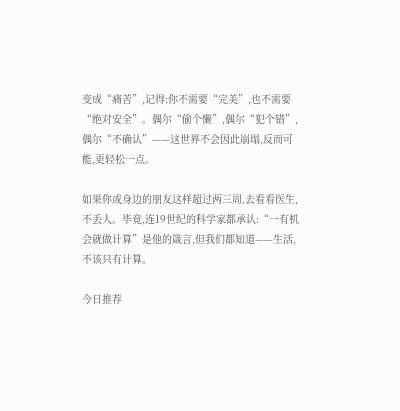变成“痛苦”,记得:你不需要“完美”,也不需要“绝对安全”。偶尔“偷个懒”,偶尔“犯个错”,偶尔“不确认”——这世界不会因此崩塌,反而可能,更轻松一点。

如果你或身边的朋友这样超过两三周,去看看医生,不丢人。毕竟,连19世纪的科学家都承认:“一有机会就做计算”是他的箴言,但我们都知道——生活,不该只有计算。

今日推荐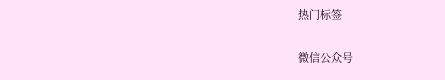热门标签

微信公众号